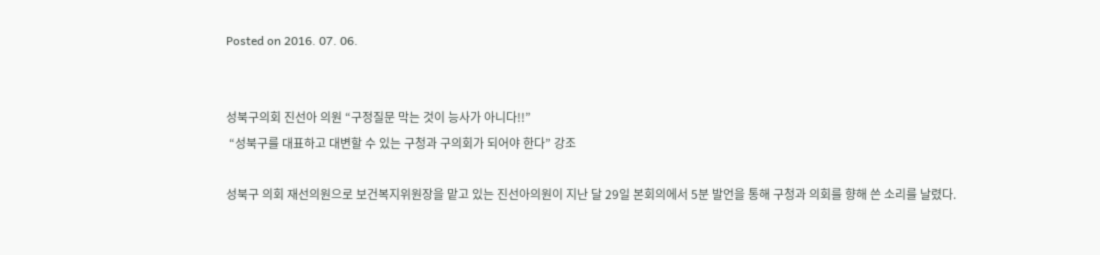Posted on 2016. 07. 06.


성북구의회 진선아 의원 “구정질문 막는 것이 능사가 아니다!!”
 “성북구를 대표하고 대변할 수 있는 구청과 구의회가 되어야 한다” 강조

성북구 의회 재선의원으로 보건복지위원장을 맡고 있는 진선아의원이 지난 달 29일 본회의에서 5분 발언을 통해 구청과 의회를 향해 쓴 소리를 날렸다.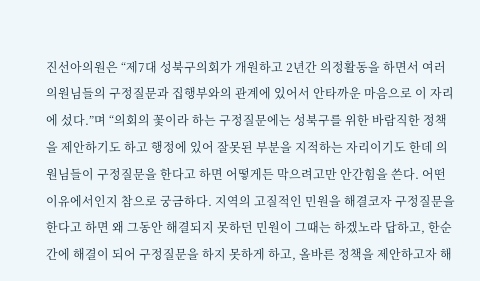진선아의원은 “제7대 성북구의회가 개원하고 2년간 의정활동을 하면서 여러 의원님들의 구정질문과 집행부와의 관계에 있어서 안타까운 마음으로 이 자리에 섰다.”며 “의회의 꽃이라 하는 구정질문에는 성북구를 위한 바람직한 정책을 제안하기도 하고 행정에 있어 잘못된 부분을 지적하는 자리이기도 한데 의원님들이 구정질문을 한다고 하면 어떻게든 막으려고만 안간힘을 쓴다. 어떤 이유에서인지 참으로 궁금하다. 지역의 고질적인 민원을 해결코자 구정질문을 한다고 하면 왜 그동안 해결되지 못하던 민원이 그때는 하겠노라 답하고, 한순간에 해결이 되어 구정질문을 하지 못하게 하고, 올바른 정책을 제안하고자 해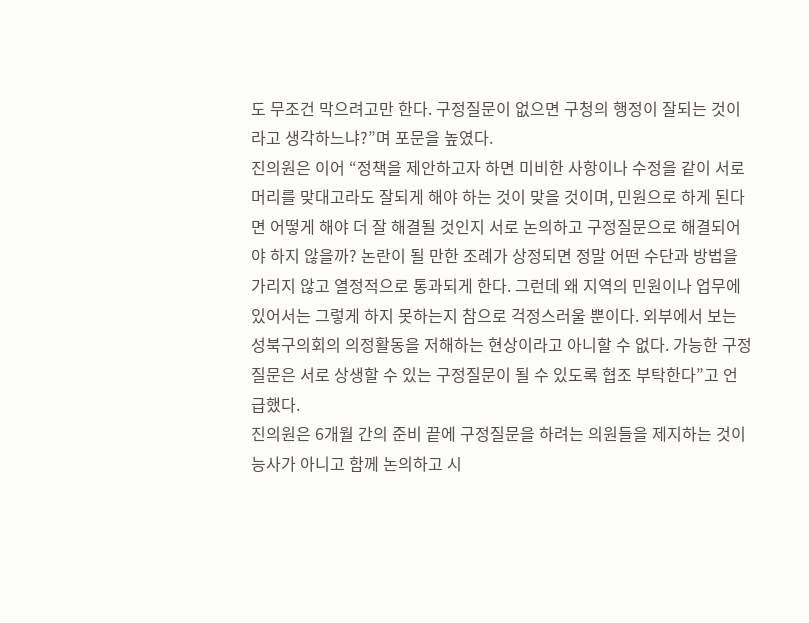도 무조건 막으려고만 한다. 구정질문이 없으면 구청의 행정이 잘되는 것이라고 생각하느냐?”며 포문을 높였다.
진의원은 이어 “정책을 제안하고자 하면 미비한 사항이나 수정을 같이 서로 머리를 맞대고라도 잘되게 해야 하는 것이 맞을 것이며, 민원으로 하게 된다면 어떻게 해야 더 잘 해결될 것인지 서로 논의하고 구정질문으로 해결되어야 하지 않을까? 논란이 될 만한 조례가 상정되면 정말 어떤 수단과 방법을 가리지 않고 열정적으로 통과되게 한다. 그런데 왜 지역의 민원이나 업무에 있어서는 그렇게 하지 못하는지 참으로 걱정스러울 뿐이다. 외부에서 보는 성북구의회의 의정활동을 저해하는 현상이라고 아니할 수 없다. 가능한 구정질문은 서로 상생할 수 있는 구정질문이 될 수 있도록 협조 부탁한다”고 언급했다.
진의원은 6개월 간의 준비 끝에 구정질문을 하려는 의원들을 제지하는 것이 능사가 아니고 함께 논의하고 시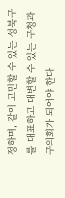정하며, 같이 고민할 수 있는 성북구를 대표하고 대변할 수 있는 구청과 구의회가 되어야 한다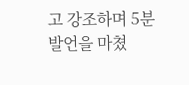고 강조하며 5분 발언을 마쳤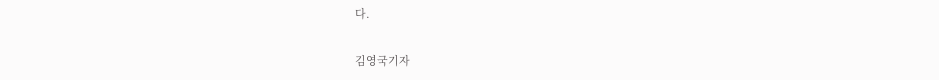다.

김영국기자